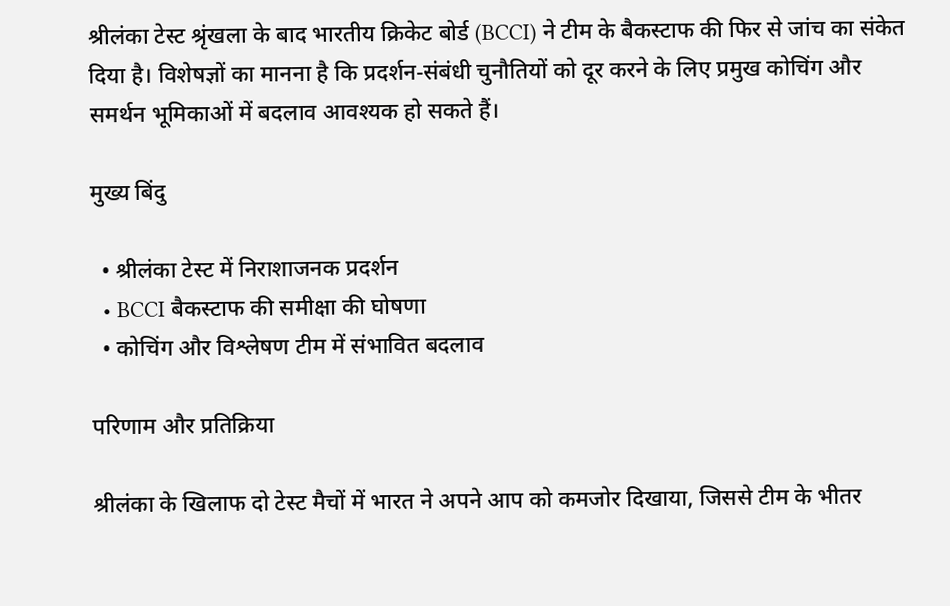श्रीलंका टेस्ट श्रृंखला के बाद भारतीय क्रिकेट बोर्ड (BCCI) ने टीम के बैकस्टाफ की फिर से जांच का संकेत दिया है। विशेषज्ञों का मानना है कि प्रदर्शन‑संबंधी चुनौतियों को दूर करने के लिए प्रमुख कोचिंग और समर्थन भूमिकाओं में बदलाव आवश्यक हो सकते हैं।

मुख्य बिंदु

  • श्रीलंका टेस्ट में निराशाजनक प्रदर्शन
  • BCCI बैकस्टाफ की समीक्षा की घोषणा
  • कोचिंग और विश्लेषण टीम में संभावित बदलाव

परिणाम और प्रतिक्रिया

श्रीलंका के खिलाफ दो टेस्ट मैचों में भारत ने अपने आप को कमजोर दिखाया, जिससे टीम के भीतर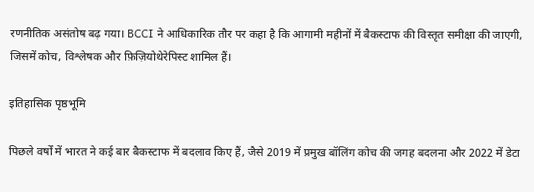रणनीतिक असंतोष बढ़ गया। BCCI ने आधिकारिक तौर पर कहा है कि आगामी महीनों में बैकस्टाफ की विस्तृत समीक्षा की जाएगी, जिसमें कोच, विश्लेषक और फ़िज़ियोथेरेपिस्ट शामिल हैं।

इतिहासिक पृष्ठभूमि

पिछले वर्षों में भारत ने कई बार बैकस्टाफ में बदलाव किए हैं, जैसे 2019 में प्रमुख बॉलिंग कोच की जगह बदलना और 2022 में डेटा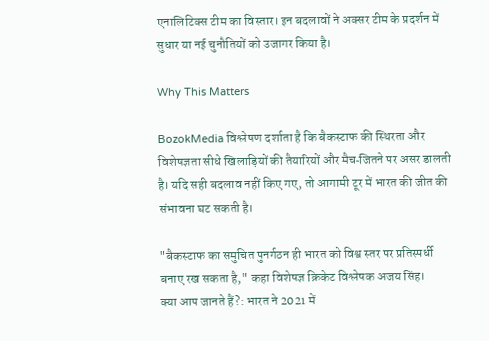एनालिटिक्स टीम का विस्तार। इन बदलावों ने अक्सर टीम के प्रदर्शन में सुधार या नई चुनौतियों को उजागर किया है।

Why This Matters

BozokMedia विश्लेषण दर्शाता है कि बैकस्टाफ की स्थिरता और विशेषज्ञता सीधे खिलाड़ियों की तैयारियों और मैच‑जितने पर असर डालती है। यदि सही बदलाव नहीं किए गए, तो आगामी टूर में भारत की जीत की संभावना घट सकती है।

"बैकस्टाफ का समुचित पुनर्गठन ही भारत को विश्व स्तर पर प्रतिस्पर्धी बनाए रख सकता है," कहा विशेषज्ञ क्रिकेट विश्लेषक अजय सिंह।
क्या आप जानते हैं?: भारत ने 2021 में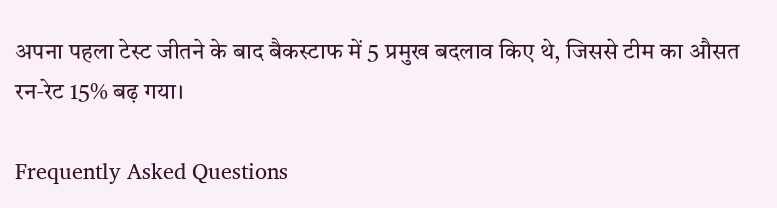अपना पहला टेस्ट जीतने के बाद बैकस्टाफ में 5 प्रमुख बदलाव किए थे, जिससे टीम का औसत रन‑रेट 15% बढ़ गया।

Frequently Asked Questions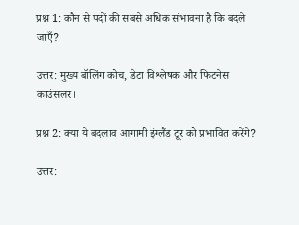प्रश्न 1: कौन से पदों की सबसे अधिक संभावना है कि बदले जाएँ?

उत्तर: मुख्य बॉलिंग कोच, डेटा विश्लेषक और फिटनेस काउंसलर।

प्रश्न 2: क्या ये बदलाव आगामी इंग्लैंड टूर को प्रभावित करेंगे?

उत्तर: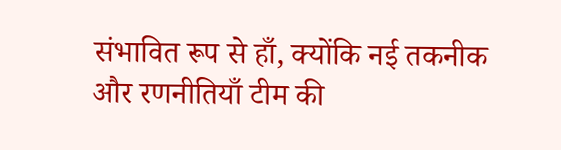संभावित रूप से हाँ, क्योंकि नई तकनीक और रणनीतियाँ टीम की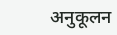अनुकूलन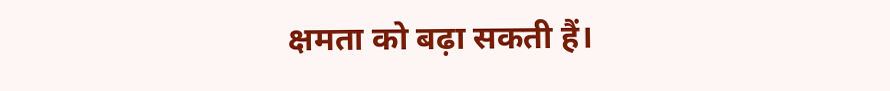क्षमता को बढ़ा सकती हैं।